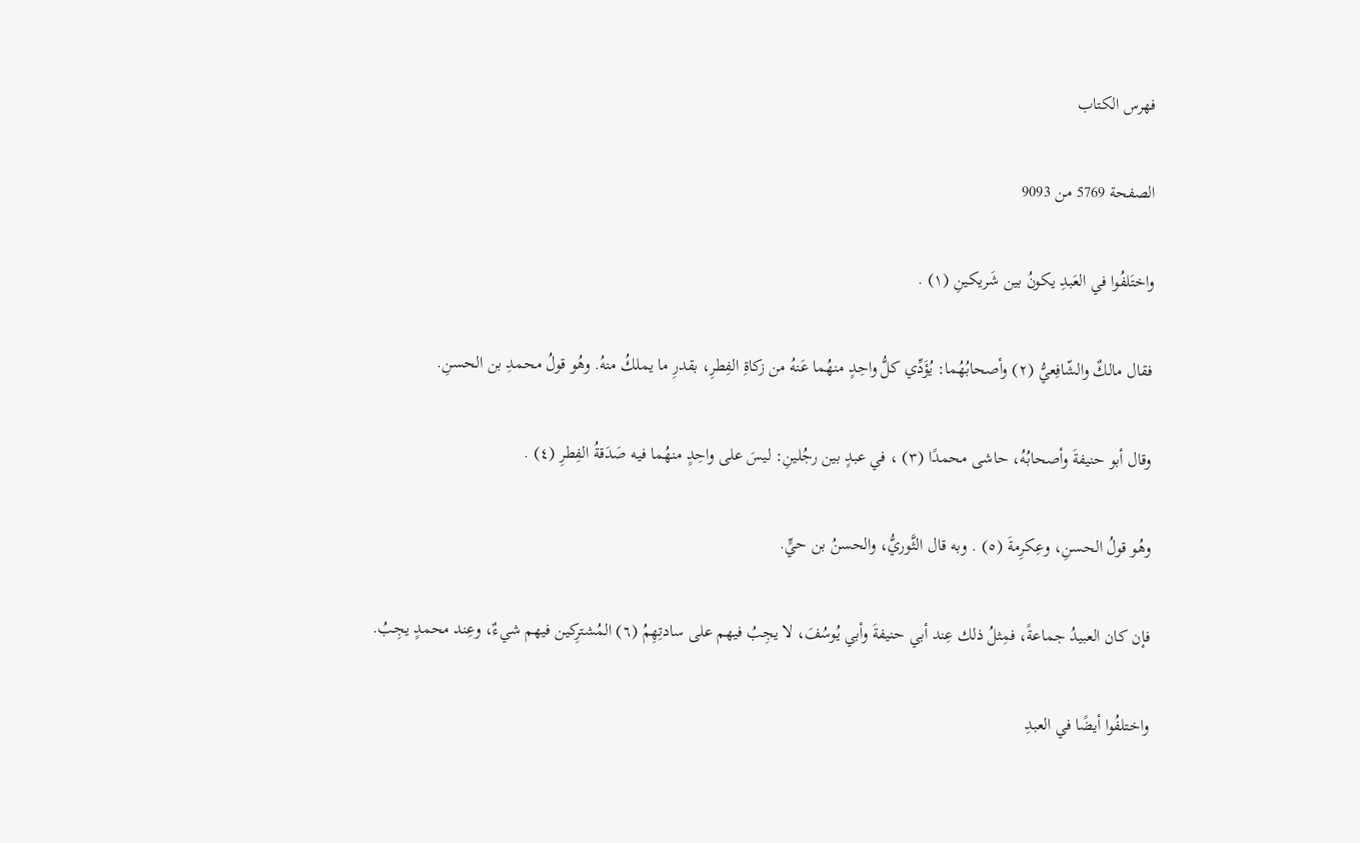فهرس الكتاب

الصفحة 5769 من 9093

واختَلفُوا في العَبدِ يكونُ بين شَريكينِ (١) .

فقال مالكٌ والشّافِعيُّ (٢) وأصحابُهُما: يُؤَدِّي كلُّ واحِدٍ منهُما عَنهُ من زكاةِ الفِطرِ، بقدرِ ما يملكُ منهُ. وهُو قولُ محمدِ بن الحسنِ.

وقال أبو حنيفةَ وأصحابُهُ، حاشى محمدًا (٣) ، في عبدٍ بين رجُلينِ: ليسَ على واحِدٍ منهُما فيه صَدَقةُ الفِطرِ (٤) .

وهُو قولُ الحسنِ، وعِكرِمةَ (٥) . وبه قال الثَّوريُّ، والحسنُ بن حيٍّ.

فإن كان العبيدُ جماعةً، فمِثلُ ذلك عِند أبي حنيفةَ وأبي يُوسُفَ، لا يجِبُ فيهم على سادتِهِمُ (٦) المُشترِكين فيهم شيءٌ، وعِند محمدٍ يجِبُ.

واختلفُوا أيضًا في العبدِ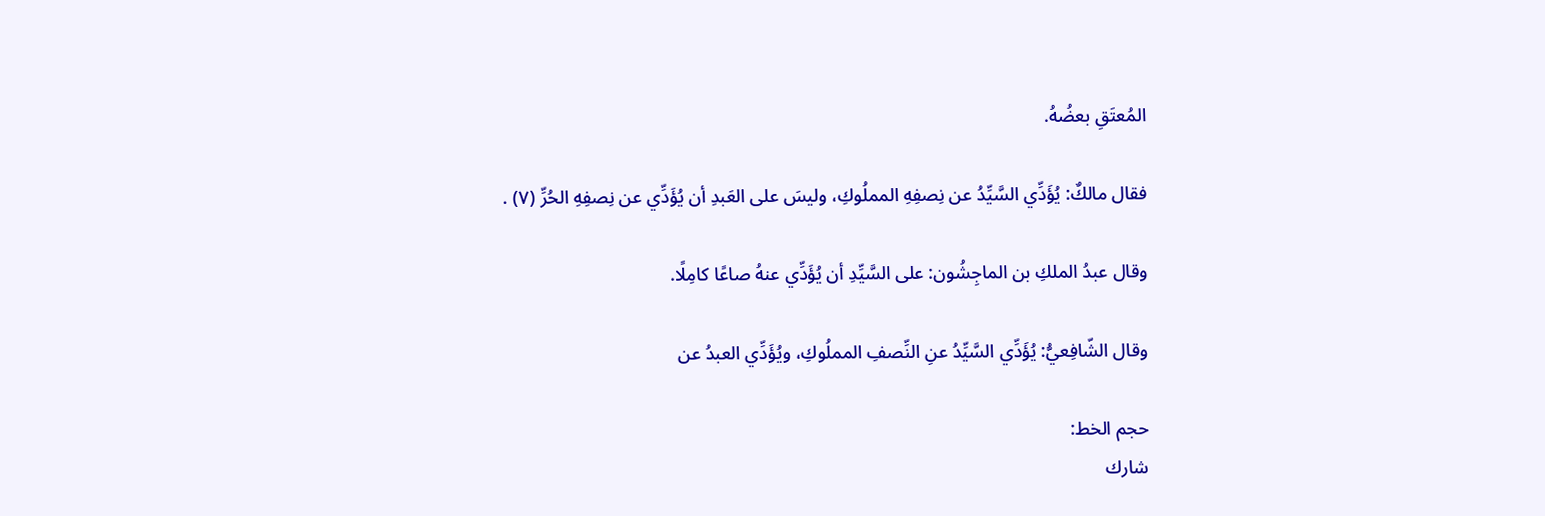المُعتَقِ بعضُهُ.

فقال مالكٌ: يُؤَدِّي السَّيِّدُ عن نِصفِهِ المملُوكِ، وليسَ على العَبدِ أن يُؤَدِّي عن نِصفِهِ الحُرِّ (٧) .

وقال عبدُ الملكِ بن الماجِشُون: على السَّيِّدِ أن يُؤَدِّي عنهُ صاعًا كامِلًا.

وقال الشّافِعيُّ: يُؤَدِّي السَّيِّدُ عنِ النِّصفِ المملُوكِ، ويُؤَدِّي العبدُ عن

حجم الخط:
شارك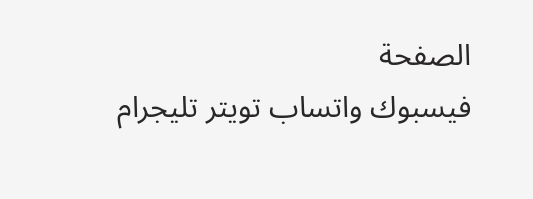الصفحة
فيسبوك واتساب تويتر تليجرام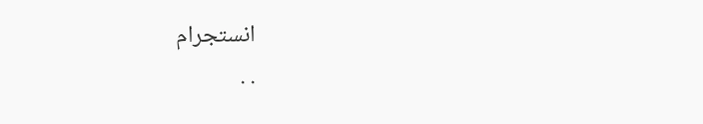انستجرام
. .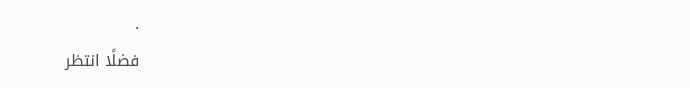.
فضلًا انتظر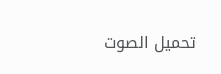تحميل الصوت